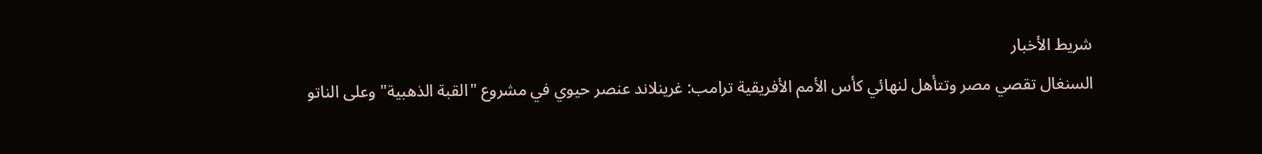شريط الأخبار
السنغال تقصي مصر وتتأهل لنهائي كأس الأمم الأفريقية ترامب: غرينلاند عنصر حيوي في مشروع "القبة الذهبية" وعلى الناتو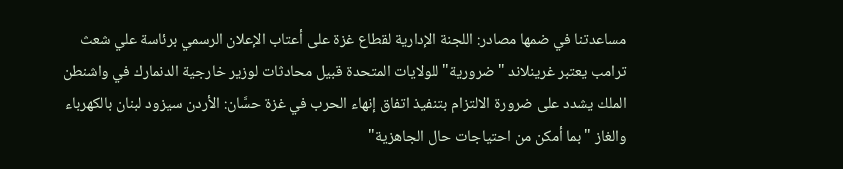مساعدتنا في ضمها مصادر: اللجنة الإدارية لقطاع غزة على أعتاب الإعلان الرسمي برئاسة علي شعث ترامب يعتبر غرينلاند "ضرورية" للولايات المتحدة قبيل محادثات لوزير خارجية الدنمارك في واشنطن الملك يشدد على ضرورة الالتزام بتنفيذ اتفاق إنهاء الحرب في غزة حسَّان: الأردن سيزود لبنان بالكهرباء والغاز "بما أمكن من احتياجات حال الجاهزية"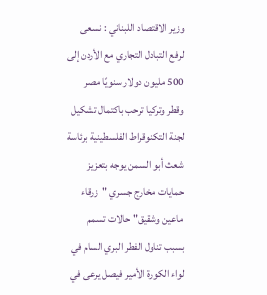وزير الاقتصاد اللبناني : نسعى لرفع التبادل التجاري مع الأردن إلى 500 مليون دولار سنويًا مصر وقطر وتركيا ترحب باكتمال تشكيل لجنة التكنوقراط الفلسطينية برئاسة شعث أبو السمن يوجه بتعزيز حمايات مخارج جسري "زرقاء ماعين وشقيق" حالات تسمم بسبب تناول الفطر البري السام في لواء الكورة الأمير فيصل يرعى في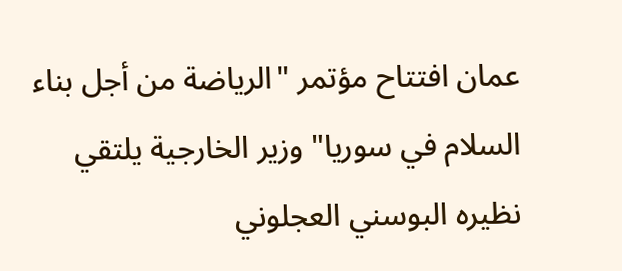عمان افتتاح مؤتمر "الرياضة من أجل بناء السلام في سوريا" وزير الخارجية يلتقي نظيره البوسني العجلوني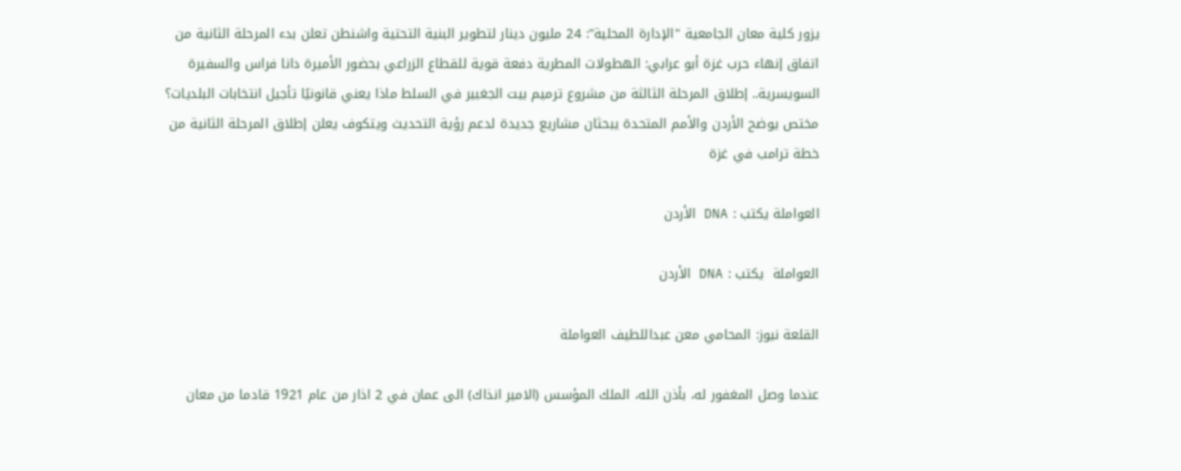يزور كلية معان الجامعية "الإدارة المحلية": 24 مليون دينار لتطوير البنية التحتية واشنطن تعلن بدء المرحلة الثانية من اتفاق إنهاء حرب غزة أبو عرابي: الهطولات المطرية دفعة قوية للقطاع الزراعي بحضور الأميرة دانا فراس والسفيرة السويسرية.. إطلاق المرحلة الثالثة من مشروع ترميم بيت الجغبير في السلط ماذا يعني قانونيًا تأجيل انتخابات البلديات؟ مختص يوضح الأردن والأمم المتحدة يبحثان مشاريع جديدة لدعم رؤية التحديث ويتكوف يعلن إطلاق المرحلة الثانية من خطة ترامب في غزة

العواملة يكتب : DNA الأردن

العواملة  يكتب : DNA الأردن

القلعة نيوز: المحامي معن عبداللطيف العواملة

عندما وصل المغفور له، بأذن الله، الملك المؤسس (الامير انذاك) الى عمان في 2 اذار من عام 1921 قادما من معان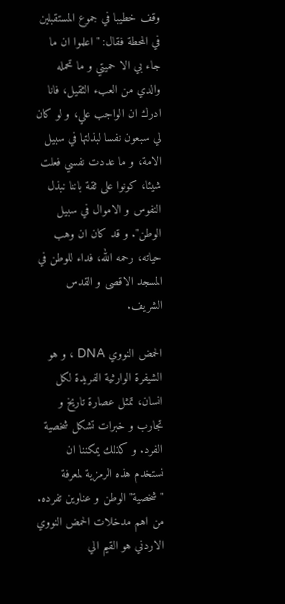وقف خطيبا في جموع المستقبلين في المحطة فقال: "اعلموا ان ما جاء بي الا حميتي و ما تحمله والدي من العبء الثقيل، فانا ادرك ان الواجب علي، و لو كان لي سبعون نفسا لبذلتها في سبيل الامة، و ما عددت نفسي فعلت شيئا، كونوا على ثقة باننا نبذل النفوس و الاموال في سبيل الوطن". و قد كان ان وهب حياته، رحمه الله، فداء للوطن في المسجد الاقصى و القدس الشريف.

الحمض النووي DNA ، و هو الشيفرة الوارثية الفريدة لكل انسان، تمثل عصارة تاريخ و تجارب و خبرات تشكل شخصية الفرد. و كذلك يمكننا ان نستخدم هذه الرمزية لمعرفة "شخصية" الوطن و عناوين تفرده. من اهم مدخلات الحمض النووي الاردني هو القيم الي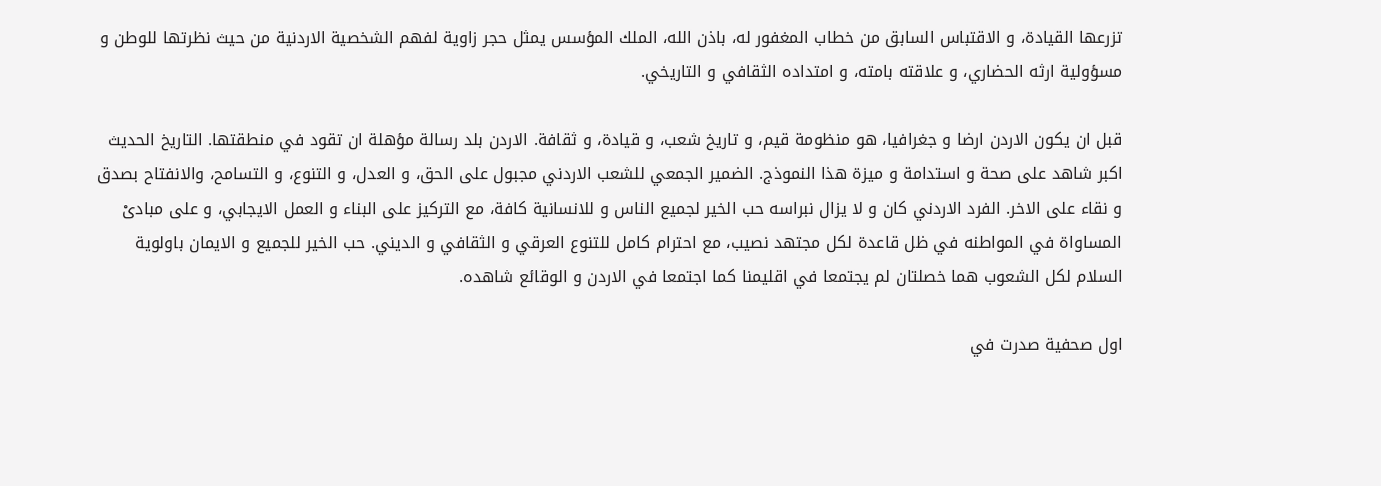تزرعها القيادة، و الاقتباس السابق من خطاب المغفور له، باذن الله، الملك المؤسس يمثل حجر زاوية لفهم الشخصية الاردنية من حيث نظرتها للوطن و مسؤولية ارثه الحضاري، و علاقته بامته، و امتداده الثقافي و التاريخي.

قبل ان يكون الاردن ارضا و جغرافيا، هو منظومة قيم، و تاريخ شعب، و قيادة، و ثقافة. الاردن بلد رسالة مؤهلة ان تقود في منطقتها. التاريخ الحديث اكبر شاهد على صحة و استدامة و ميزة هذا النموذج. الضمير الجمعي للشعب الاردني مجبول على الحق، و العدل، و التنوع، و التسامح، والانفتاح بصدق و نقاء على الاخر. الفرد الاردني كان و لا يزال نبراسه حب الخير لجميع الناس و للانسانية كافة، مع التركيز على البناء و العمل الايجابي، و على مبادىْ المساواة في المواطنه في ظل قاعدة لكل مجتهد نصيب، مع احترام كامل للتنوع العرقي و الثقافي و الديني. حب الخير للجميع و الايمان باولوية السلام لكل الشعوب هما خصلتان لم يجتمعا في اقليمنا كما اجتمعا في الاردن و الوقائع شاهده.

اول صحفية صدرت في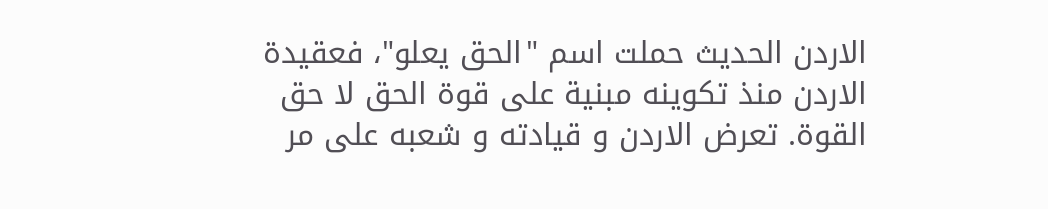الاردن الحديث حملت اسم "الحق يعلو"، فعقيدة الاردن منذ تكوينه مبنية على قوة الحق لا حق القوة. تعرض الاردن و قيادته و شعبه على مر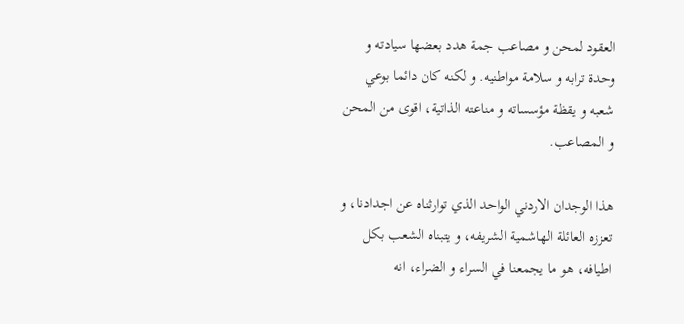العقود لمحن و مصاعب جمة هدد بعضها سيادته و وحدة ترابه و سلامة مواطنيه. و لكنه كان دائما بوعي شعبه و يقظة مؤسساته و مناعته الذاتية، اقوى من المحن و المصاعب.

هذا الوجدان الاردني الواحد الذي توارثناه عن اجدادنا، و تعززه العائلة الهاشمية الشريفه، و يتبناه الشعب بكل اطيافه، هو ما يجمعنا في السراء و الضراء، انه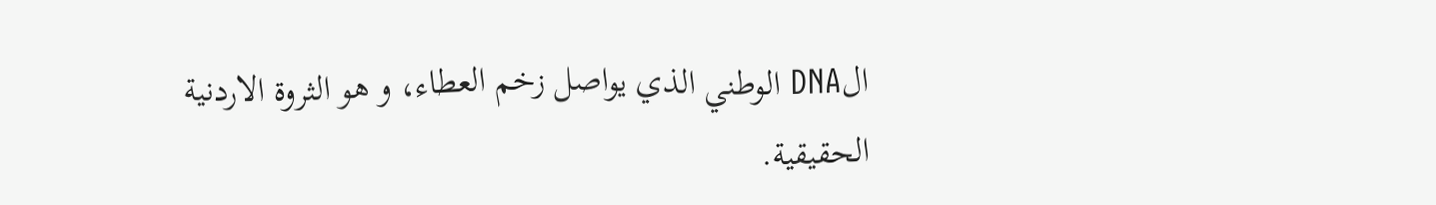الDNA الوطني الذي يواصل زخم العطاء، و هو الثروة الاردنية الحقيقية.